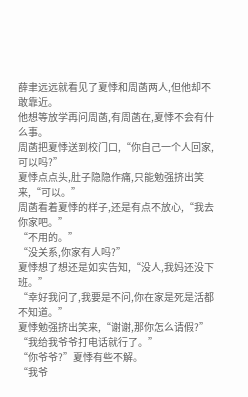薛聿远远就看见了夏悸和周菡两人,但他却不敢靠近。
他想等放学再问周菡,有周菡在,夏悸不会有什么事。
周菡把夏悸送到校门口,“你自己一个人回家,可以吗?”
夏悸点点头,肚子隐隐作痛,只能勉强挤出笑来,“可以。”
周菡看着夏悸的样子,还是有点不放心,“我去你家吧。”
“不用的。”
“没关系,你家有人吗?”
夏悸想了想还是如实告知,“没人,我妈还没下班。”
“幸好我问了,我要是不问,你在家是死是活都不知道。”
夏悸勉强挤出笑来,“谢谢,那你怎么请假?”
“我给我爷爷打电话就行了。”
“你爷爷?”夏悸有些不解。
“我爷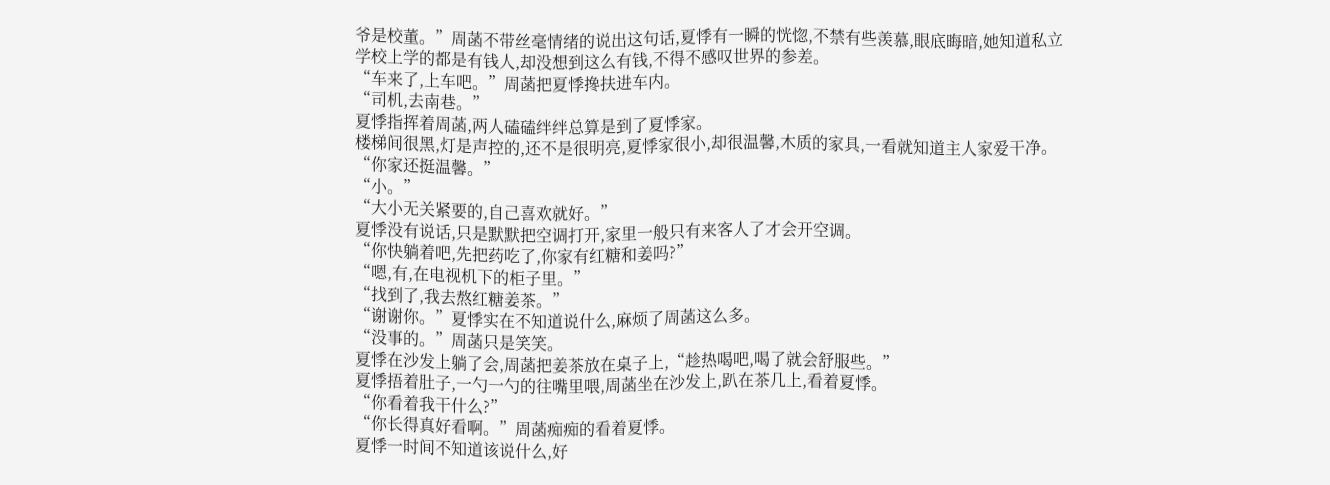爷是校董。”周菡不带丝毫情绪的说出这句话,夏悸有一瞬的恍惚,不禁有些羡慕,眼底晦暗,她知道私立学校上学的都是有钱人,却没想到这么有钱,不得不感叹世界的参差。
“车来了,上车吧。”周菡把夏悸搀扶进车内。
“司机,去南巷。”
夏悸指挥着周菡,两人磕磕绊绊总算是到了夏悸家。
楼梯间很黑,灯是声控的,还不是很明亮,夏悸家很小,却很温馨,木质的家具,一看就知道主人家爱干净。
“你家还挺温馨。”
“小。”
“大小无关紧要的,自己喜欢就好。”
夏悸没有说话,只是默默把空调打开,家里一般只有来客人了才会开空调。
“你快躺着吧,先把药吃了,你家有红糖和姜吗?”
“嗯,有,在电视机下的柜子里。”
“找到了,我去熬红糖姜茶。”
“谢谢你。”夏悸实在不知道说什么,麻烦了周菡这么多。
“没事的。”周菡只是笑笑。
夏悸在沙发上躺了会,周菡把姜茶放在桌子上,“趁热喝吧,喝了就会舒服些。”
夏悸捂着肚子,一勺一勺的往嘴里喂,周菡坐在沙发上,趴在茶几上,看着夏悸。
“你看着我干什么?”
“你长得真好看啊。”周菡痴痴的看着夏悸。
夏悸一时间不知道该说什么,好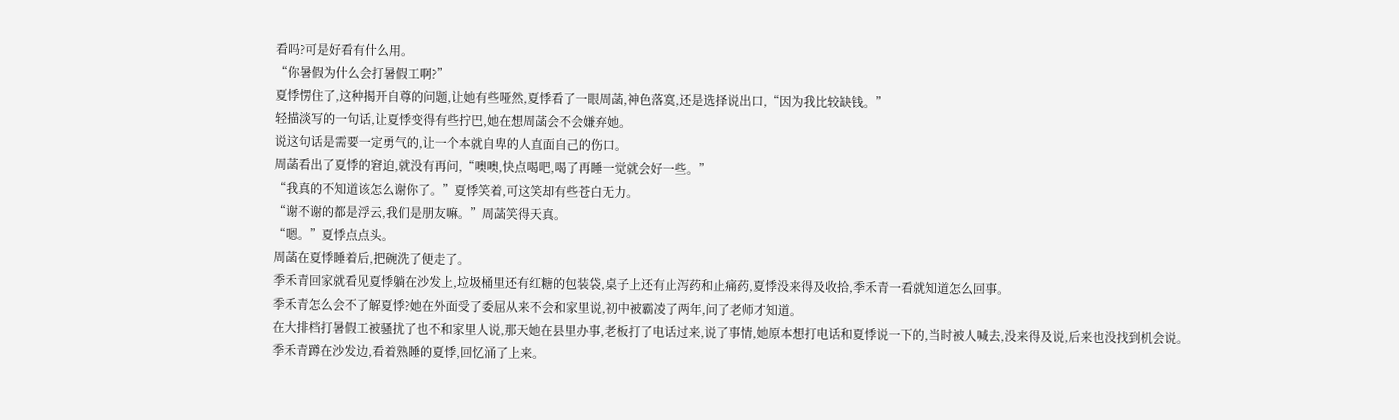看吗?可是好看有什么用。
“你暑假为什么会打暑假工啊?”
夏悸愣住了,这种揭开自尊的问题,让她有些哑然,夏悸看了一眼周菡,神色落寞,还是选择说出口,“因为我比较缺钱。”
轻描淡写的一句话,让夏悸变得有些拧巴,她在想周菡会不会嫌弃她。
说这句话是需要一定勇气的,让一个本就自卑的人直面自己的伤口。
周菡看出了夏悸的窘迫,就没有再问,“噢噢,快点喝吧,喝了再睡一觉就会好一些。”
“我真的不知道该怎么谢你了。”夏悸笑着,可这笑却有些苍白无力。
“谢不谢的都是浮云,我们是朋友嘛。”周菡笑得天真。
“嗯。”夏悸点点头。
周菡在夏悸睡着后,把碗洗了便走了。
季禾青回家就看见夏悸躺在沙发上,垃圾桶里还有红糖的包装袋,桌子上还有止泻药和止痛药,夏悸没来得及收拾,季禾青一看就知道怎么回事。
季禾青怎么会不了解夏悸?她在外面受了委屈从来不会和家里说,初中被霸凌了两年,问了老师才知道。
在大排档打暑假工被骚扰了也不和家里人说,那天她在县里办事,老板打了电话过来,说了事情,她原本想打电话和夏悸说一下的,当时被人喊去,没来得及说,后来也没找到机会说。
季禾青蹲在沙发边,看着熟睡的夏悸,回忆涌了上来。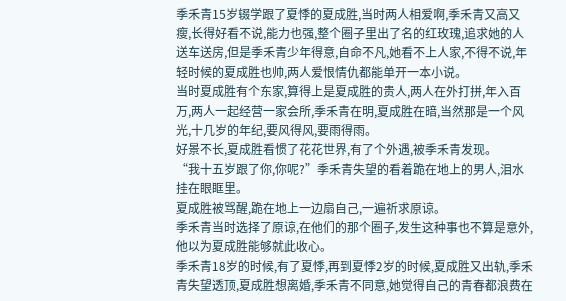季禾青15岁辍学跟了夏悸的夏成胜,当时两人相爱啊,季禾青又高又瘦,长得好看不说,能力也强,整个圈子里出了名的红玫瑰,追求她的人送车送房,但是季禾青少年得意,自命不凡,她看不上人家,不得不说,年轻时候的夏成胜也帅,两人爱恨情仇都能单开一本小说。
当时夏成胜有个东家,算得上是夏成胜的贵人,两人在外打拼,年入百万,两人一起经营一家会所,季禾青在明,夏成胜在暗,当然那是一个风光,十几岁的年纪,要风得风,要雨得雨。
好景不长,夏成胜看惯了花花世界,有了个外遇,被季禾青发现。
“我十五岁跟了你,你呢?”季禾青失望的看着跪在地上的男人,泪水挂在眼眶里。
夏成胜被骂醒,跪在地上一边扇自己,一遍祈求原谅。
季禾青当时选择了原谅,在他们的那个圈子,发生这种事也不算是意外,他以为夏成胜能够就此收心。
季禾青18岁的时候,有了夏悸,再到夏悸2岁的时候,夏成胜又出轨,季禾青失望透顶,夏成胜想离婚,季禾青不同意,她觉得自己的青春都浪费在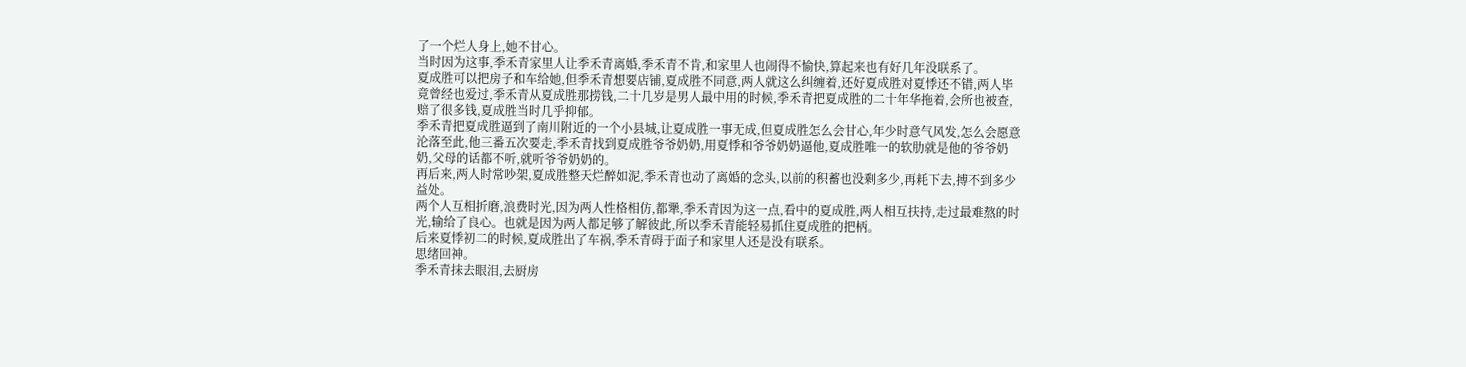了一个烂人身上,她不甘心。
当时因为这事,季禾青家里人让季禾青离婚,季禾青不肯,和家里人也闹得不愉快,算起来也有好几年没联系了。
夏成胜可以把房子和车给她,但季禾青想要店铺,夏成胜不同意,两人就这么纠缠着,还好夏成胜对夏悸还不错,两人毕竟曾经也爱过,季禾青从夏成胜那捞钱,二十几岁是男人最中用的时候,季禾青把夏成胜的二十年华拖着,会所也被查,赔了很多钱,夏成胜当时几乎抑郁。
季禾青把夏成胜逼到了南川附近的一个小县城,让夏成胜一事无成,但夏成胜怎么会甘心,年少时意气风发,怎么会愿意沦落至此,他三番五次要走,季禾青找到夏成胜爷爷奶奶,用夏悸和爷爷奶奶逼他,夏成胜唯一的软肋就是他的爷爷奶奶,父母的话都不听,就听爷爷奶奶的。
再后来,两人时常吵架,夏成胜整天烂醉如泥,季禾青也动了离婚的念头,以前的积蓄也没剩多少,再耗下去,搏不到多少益处。
两个人互相折磨,浪费时光,因为两人性格相仿,都犟,季禾青因为这一点,看中的夏成胜,两人相互扶持,走过最难熬的时光,输给了良心。也就是因为两人都足够了解彼此,所以季禾青能轻易抓住夏成胜的把柄。
后来夏悸初二的时候,夏成胜出了车祸,季禾青碍于面子和家里人还是没有联系。
思绪回神。
季禾青抹去眼泪,去厨房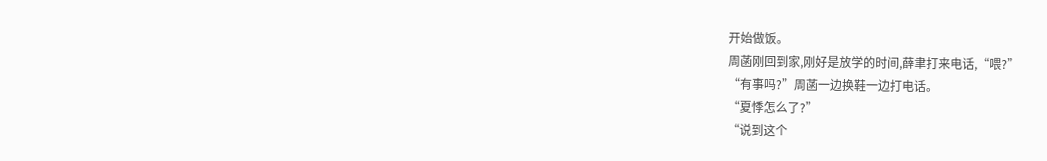开始做饭。
周菡刚回到家,刚好是放学的时间,薛聿打来电话,“喂?”
“有事吗?”周菡一边换鞋一边打电话。
“夏悸怎么了?”
“说到这个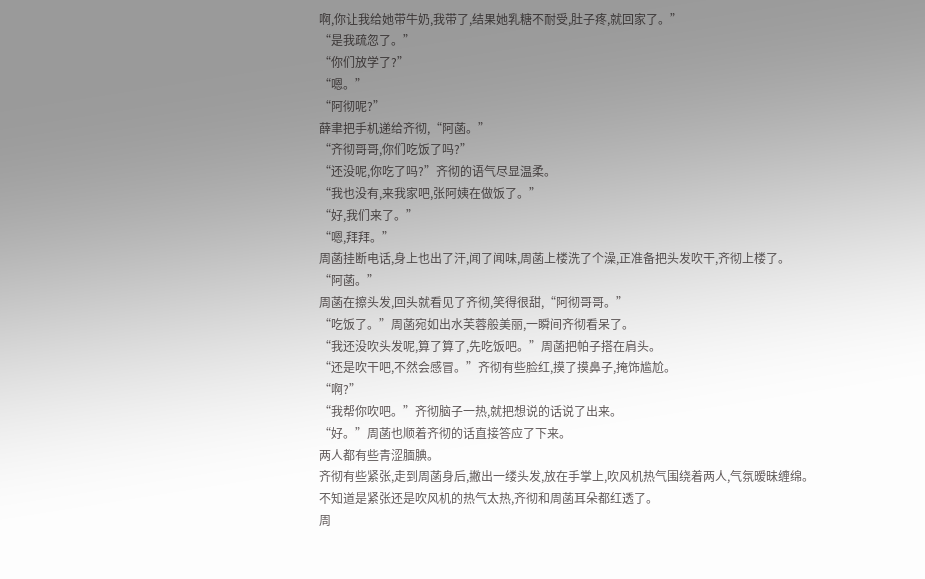啊,你让我给她带牛奶,我带了,结果她乳糖不耐受,肚子疼,就回家了。”
“是我疏忽了。”
“你们放学了?”
“嗯。”
“阿彻呢?”
薛聿把手机递给齐彻,“阿菡。”
“齐彻哥哥,你们吃饭了吗?”
“还没呢,你吃了吗?”齐彻的语气尽显温柔。
“我也没有,来我家吧,张阿姨在做饭了。”
“好,我们来了。”
“嗯,拜拜。”
周菡挂断电话,身上也出了汗,闻了闻味,周菡上楼洗了个澡,正准备把头发吹干,齐彻上楼了。
“阿菡。”
周菡在擦头发,回头就看见了齐彻,笑得很甜,“阿彻哥哥。”
“吃饭了。”周菡宛如出水芙蓉般美丽,一瞬间齐彻看呆了。
“我还没吹头发呢,算了算了,先吃饭吧。”周菡把帕子搭在肩头。
“还是吹干吧,不然会感冒。”齐彻有些脸红,摸了摸鼻子,掩饰尴尬。
“啊?”
“我帮你吹吧。”齐彻脑子一热,就把想说的话说了出来。
“好。”周菡也顺着齐彻的话直接答应了下来。
两人都有些青涩腼腆。
齐彻有些紧张,走到周菡身后,撇出一缕头发,放在手掌上,吹风机热气围绕着两人,气氛暧昧缠绵。
不知道是紧张还是吹风机的热气太热,齐彻和周菡耳朵都红透了。
周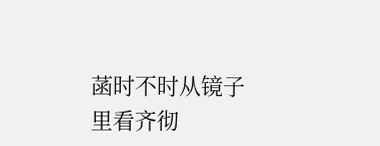菡时不时从镜子里看齐彻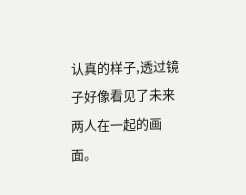认真的样子,透过镜子好像看见了未来两人在一起的画面。